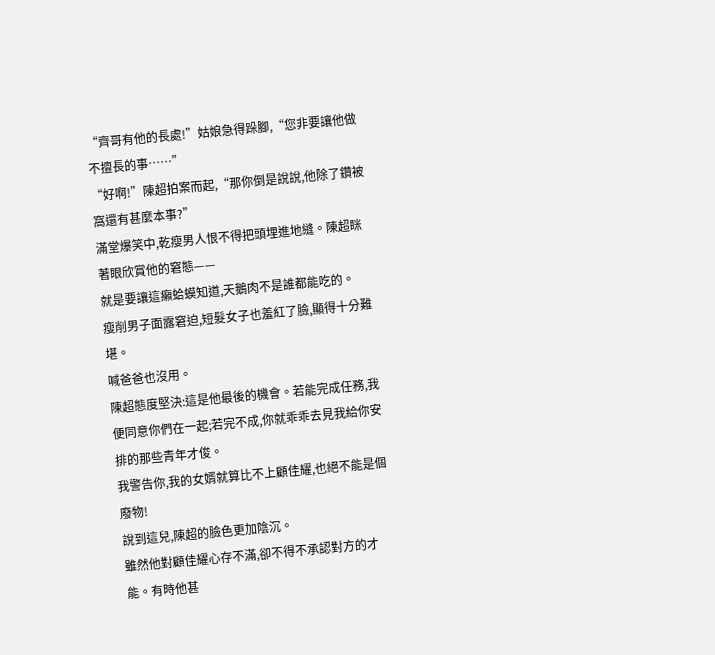“齊哥有他的長處!”姑娘急得跺腳,“您非要讓他做不擅長的事……”
“好啊!”陳超拍案而起,“那你倒是說說,他除了鑽被窩還有甚麼本事?”
滿堂爆笑中,乾瘦男人恨不得把頭埋進地縫。陳超眯著眼欣賞他的窘態——
就是要讓這癩蛤蟆知道,天鵝肉不是誰都能吃的。
瘦削男子面露窘迫,短髮女子也羞紅了臉,顯得十分難堪。
喊爸爸也沒用。
陳超態度堅決:這是他最後的機會。若能完成任務,我便同意你們在一起;若完不成,你就乖乖去見我給你安排的那些青年才俊。
我警告你,我的女婿就算比不上顧佳耀,也絕不能是個廢物!
說到這兒,陳超的臉色更加陰沉。
雖然他對顧佳耀心存不滿,卻不得不承認對方的才能。有時他甚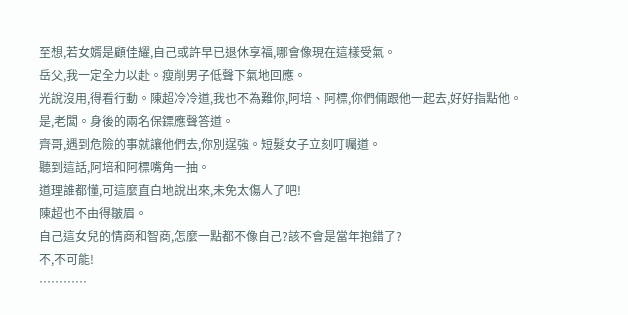至想,若女婿是顧佳耀,自己或許早已退休享福,哪會像現在這樣受氣。
岳父,我一定全力以赴。瘦削男子低聲下氣地回應。
光說沒用,得看行動。陳超冷冷道,我也不為難你,阿培、阿標,你們倆跟他一起去,好好指點他。
是,老闆。身後的兩名保鏢應聲答道。
齊哥,遇到危險的事就讓他們去,你別逞強。短髮女子立刻叮囑道。
聽到這話,阿培和阿標嘴角一抽。
道理誰都懂,可這麼直白地說出來,未免太傷人了吧!
陳超也不由得皺眉。
自己這女兒的情商和智商,怎麼一點都不像自己?該不會是當年抱錯了?
不,不可能!
…………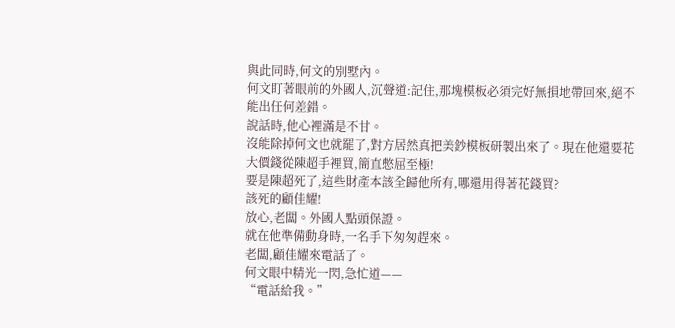與此同時,何文的別墅內。
何文盯著眼前的外國人,沉聲道:記住,那塊模板必須完好無損地帶回來,絕不能出任何差錯。
說話時,他心裡滿是不甘。
沒能除掉何文也就罷了,對方居然真把美鈔模板研製出來了。現在他還要花大價錢從陳超手裡買,簡直憋屈至極!
要是陳超死了,這些財產本該全歸他所有,哪還用得著花錢買?
該死的顧佳耀!
放心,老闆。外國人點頭保證。
就在他準備動身時,一名手下匆匆趕來。
老闆,顧佳耀來電話了。
何文眼中精光一閃,急忙道——
“電話給我。”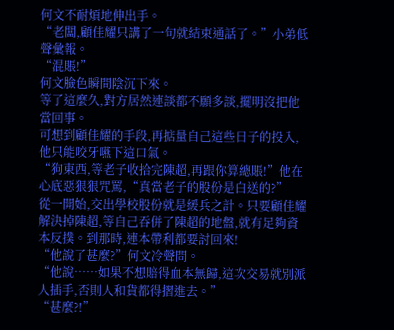何文不耐煩地伸出手。
“老闆,顧佳耀只講了一句就結束通話了。”小弟低聲彙報。
“混賬!”
何文臉色瞬間陰沉下來。
等了這麼久,對方居然連談都不願多談,擺明沒把他當回事。
可想到顧佳耀的手段,再掂量自己這些日子的投入,他只能咬牙嚥下這口氣。
“狗東西,等老子收拾完陳超,再跟你算總賬!”他在心底惡狠狠咒罵,“真當老子的股份是白送的?”
從一開始,交出學校股份就是緩兵之計。只要顧佳耀解決掉陳超,等自己吞併了陳超的地盤,就有足夠資本反撲。到那時,連本帶利都要討回來!
“他說了甚麼?”何文冷聲問。
“他說……如果不想賠得血本無歸,這次交易就別派人插手,否則人和貨都得摺進去。”
“甚麼?!”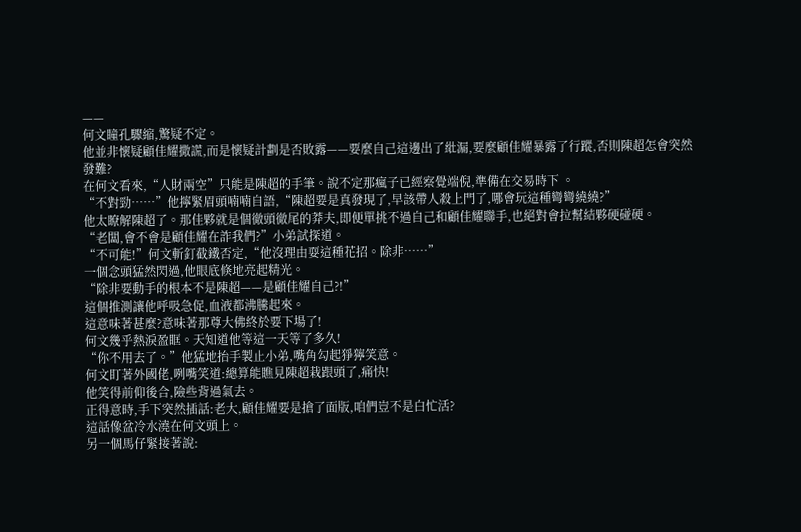——
何文瞳孔驟縮,驚疑不定。
他並非懷疑顧佳耀撒謊,而是懷疑計劃是否敗露——要麼自己這邊出了紕漏,要麼顧佳耀暴露了行蹤,否則陳超怎會突然發難?
在何文看來,“人財兩空”只能是陳超的手筆。說不定那瘋子已經察覺端倪,準備在交易時下 。
“不對勁……”他擰緊眉頭喃喃自語,“陳超要是真發現了,早該帶人殺上門了,哪會玩這種彎彎繞繞?”
他太瞭解陳超了。那佳夥就是個徹頭徹尾的莽夫,即便單挑不過自己和顧佳耀聯手,也絕對會拉幫結夥硬碰硬。
“老闆,會不會是顧佳耀在詐我們?”小弟試探道。
“不可能!”何文斬釘截鐵否定,“他沒理由耍這種花招。除非……”
一個念頭猛然閃過,他眼底倏地亮起精光。
“除非要動手的根本不是陳超——是顧佳耀自己?!”
這個推測讓他呼吸急促,血液都沸騰起來。
這意味著甚麼?意味著那尊大佛終於要下場了!
何文幾乎熱淚盈眶。天知道他等這一天等了多久!
“你不用去了。”他猛地抬手製止小弟,嘴角勾起猙獰笑意。
何文盯著外國佬,咧嘴笑道:總算能瞧見陳超栽跟頭了,痛快!
他笑得前仰後合,險些背過氣去。
正得意時,手下突然插話:老大,顧佳耀要是搶了面版,咱們豈不是白忙活?
這話像盆冷水澆在何文頭上。
另一個馬仔緊接著說: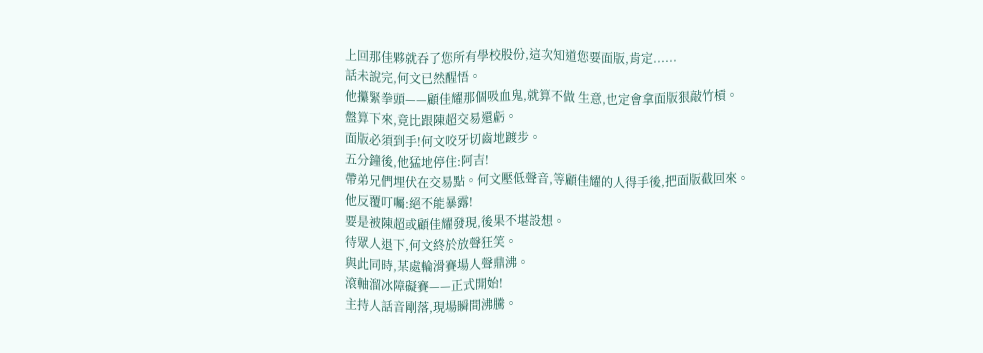上回那佳夥就吞了您所有學校股份,這次知道您要面版,肯定......
話未說完,何文已然醒悟。
他攥緊拳頭——顧佳耀那個吸血鬼,就算不做 生意,也定會拿面版狠敲竹槓。
盤算下來,竟比跟陳超交易還虧。
面版必須到手!何文咬牙切齒地踱步。
五分鐘後,他猛地停住:阿吉!
帶弟兄們埋伏在交易點。何文壓低聲音,等顧佳耀的人得手後,把面版截回來。
他反覆叮囑:絕不能暴露!
要是被陳超或顧佳耀發現,後果不堪設想。
待眾人退下,何文終於放聲狂笑。
與此同時,某處輪滑賽場人聲鼎沸。
滾軸溜冰障礙賽——正式開始!
主持人話音剛落,現場瞬間沸騰。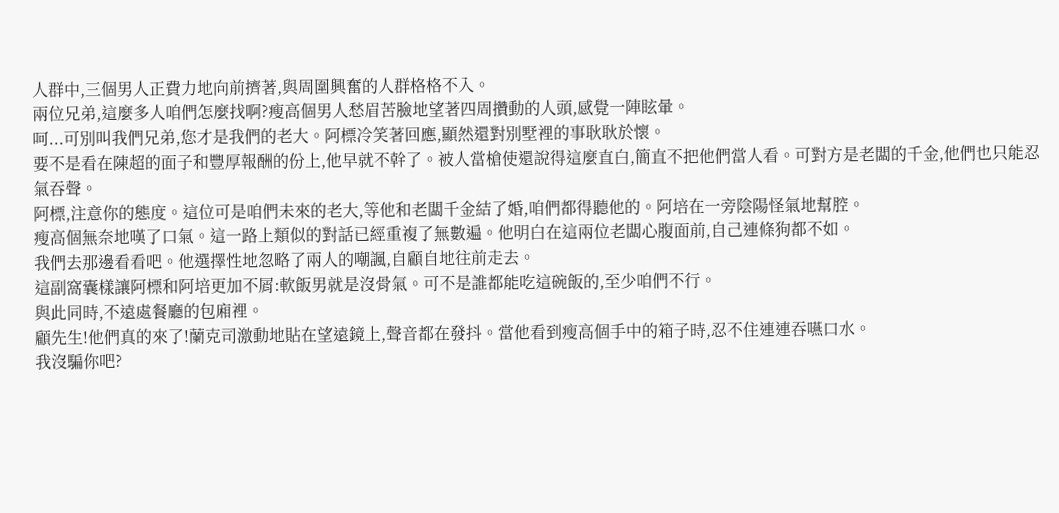人群中,三個男人正費力地向前擠著,與周圍興奮的人群格格不入。
兩位兄弟,這麼多人咱們怎麼找啊?瘦高個男人愁眉苦臉地望著四周攢動的人頭,感覺一陣眩暈。
呵...可別叫我們兄弟,您才是我們的老大。阿標冷笑著回應,顯然還對別墅裡的事耿耿於懷。
要不是看在陳超的面子和豐厚報酬的份上,他早就不幹了。被人當槍使還說得這麼直白,簡直不把他們當人看。可對方是老闆的千金,他們也只能忍氣吞聲。
阿標,注意你的態度。這位可是咱們未來的老大,等他和老闆千金結了婚,咱們都得聽他的。阿培在一旁陰陽怪氣地幫腔。
瘦高個無奈地嘆了口氣。這一路上類似的對話已經重複了無數遍。他明白在這兩位老闆心腹面前,自己連條狗都不如。
我們去那邊看看吧。他選擇性地忽略了兩人的嘲諷,自顧自地往前走去。
這副窩囊樣讓阿標和阿培更加不屑:軟飯男就是沒骨氣。可不是誰都能吃這碗飯的,至少咱們不行。
與此同時,不遠處餐廳的包廂裡。
顧先生!他們真的來了!蘭克司激動地貼在望遠鏡上,聲音都在發抖。當他看到瘦高個手中的箱子時,忍不住連連吞嚥口水。
我沒騙你吧?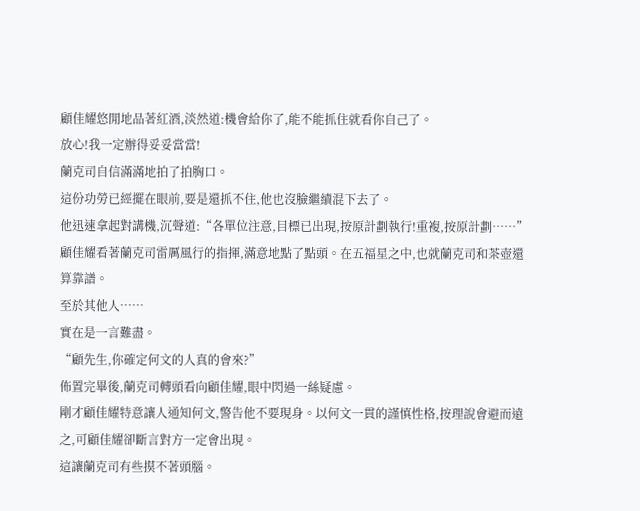顧佳耀悠閒地品著紅酒,淡然道:機會給你了,能不能抓住就看你自己了。
放心!我一定辦得妥妥當當!
蘭克司自信滿滿地拍了拍胸口。
這份功勞已經擺在眼前,要是還抓不住,他也沒臉繼續混下去了。
他迅速拿起對講機,沉聲道:“各單位注意,目標已出現,按原計劃執行!重複,按原計劃……”
顧佳耀看著蘭克司雷厲風行的指揮,滿意地點了點頭。在五福星之中,也就蘭克司和茶壺還算靠譜。
至於其他人……
實在是一言難盡。
“顧先生,你確定何文的人真的會來?”
佈置完畢後,蘭克司轉頭看向顧佳耀,眼中閃過一絲疑慮。
剛才顧佳耀特意讓人通知何文,警告他不要現身。以何文一貫的謹慎性格,按理說會避而遠之,可顧佳耀卻斷言對方一定會出現。
這讓蘭克司有些摸不著頭腦。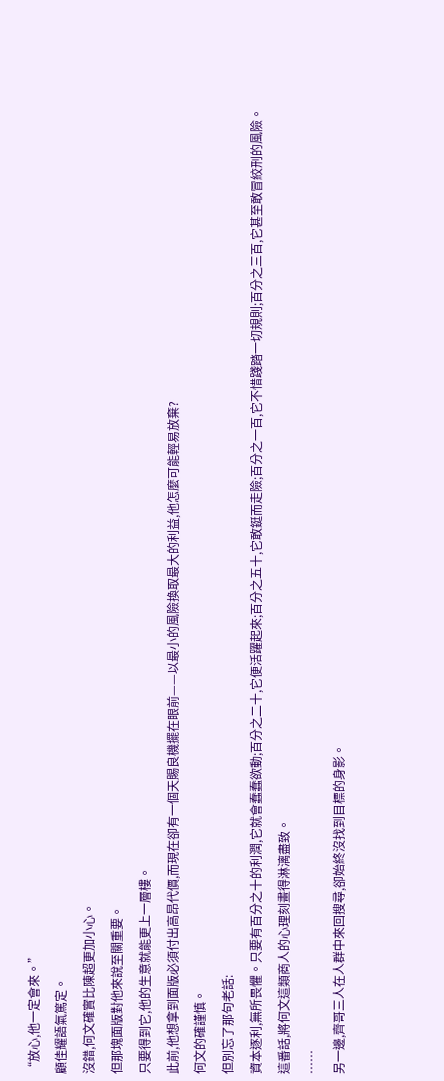“放心,他一定會來。”
顧佳耀語氣篤定。
沒錯,何文確實比陳超更加小心。
但那塊面版對他來說至關重要。
只要得到它,他的生意就能更上一層樓。
此前,他想拿到面版必須付出高昂代價,而現在卻有一個天賜良機擺在眼前——以最小的風險換取最大的利益,他怎麼可能輕易放棄?
何文的確謹慎。
但別忘了那句老話:
資本逐利,無所畏懼。只要有百分之十的利潤,它就會蠢蠢欲動;百分之二十,它便活躍起來;百分之五十,它敢鋌而走險;百分之一百,它不惜踐踏一切規則;百分之三百,它甚至敢冒絞刑的風險。
這番話,將何文這類商人的心理刻畫得淋漓盡致。
……
另一邊,齊哥三人在人群中來回搜尋,卻始終沒找到目標的身影。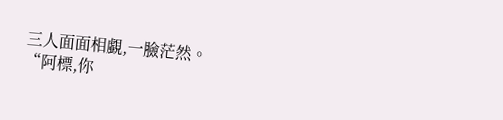三人面面相覷,一臉茫然。
“阿標,你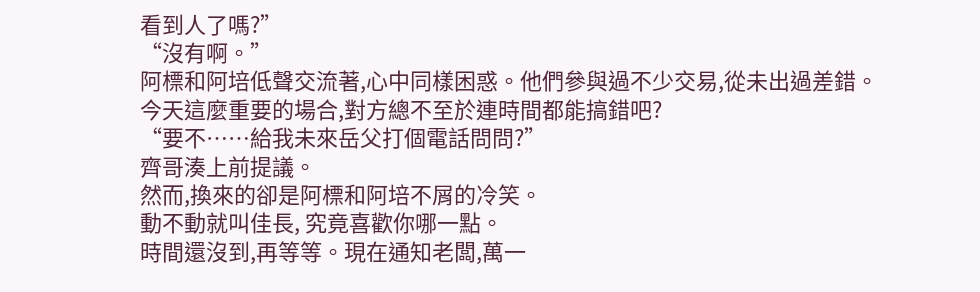看到人了嗎?”
“沒有啊。”
阿標和阿培低聲交流著,心中同樣困惑。他們參與過不少交易,從未出過差錯。
今天這麼重要的場合,對方總不至於連時間都能搞錯吧?
“要不……給我未來岳父打個電話問問?”
齊哥湊上前提議。
然而,換來的卻是阿標和阿培不屑的冷笑。
動不動就叫佳長, 究竟喜歡你哪一點。
時間還沒到,再等等。現在通知老闆,萬一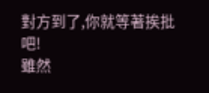對方到了,你就等著挨批吧!
雖然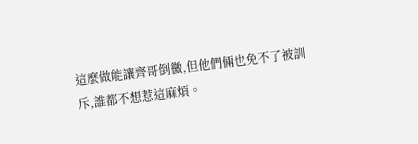這麼做能讓齊哥倒黴,但他們倆也免不了被訓斥,誰都不想惹這麻煩。